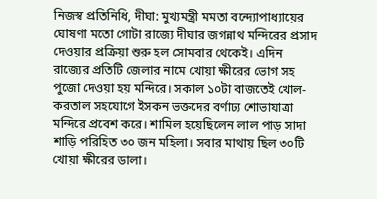নিজস্ব প্রতিনিধি, দীঘা: মুখ্যমন্ত্রী মমতা বন্দ্যোপাধ্যায়ের ঘোষণা মতো গোটা রাজ্যে দীঘার জগন্নাথ মন্দিরের প্রসাদ দেওয়ার প্রক্রিয়া শুরু হল সোমবার থেকেই। এদিন রাজ্যের প্রতিটি জেলার নামে খোয়া ক্ষীরের ভোগ সহ পুজো দেওয়া হয় মন্দিরে। সকাল ১০টা বাজতেই খোল-করতাল সহযোগে ইসকন ভক্তদের বর্ণাঢ্য শোভাযাত্রা মন্দিরে প্রবেশ করে। শামিল হয়েছিলেন লাল পাড় সাদা শাড়ি পরিহিত ৩০ জন মহিলা। সবার মাথায় ছিল ৩০টি খোয়া ক্ষীরের ডালা।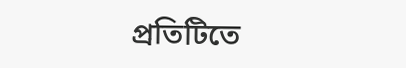প্রতিটিতে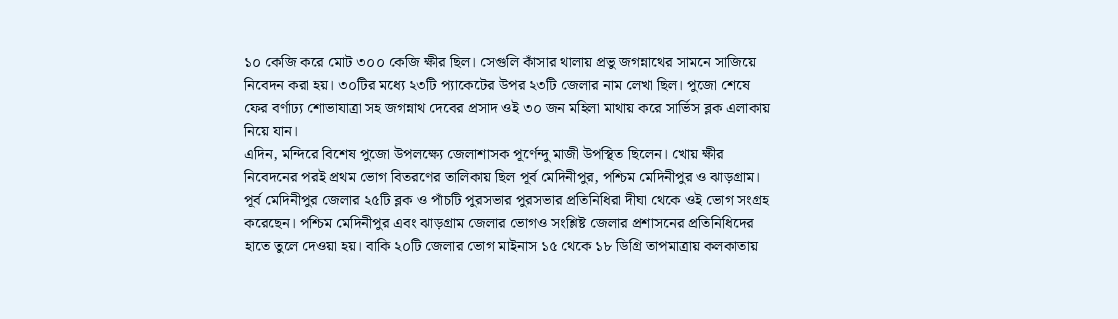১০ কেজি করে মোট ৩০০ কেজি ক্ষীর ছিল। সেগুলি কাঁসার থালায় প্রভু জগন্নাথের সামনে সাজিয়ে নিবেদন করা হয়। ৩০টির মধ্যে ২৩টি প্যাকেটের উপর ২৩টি জেলার নাম লেখা ছিল। পুজো শেষে ফের বর্ণাঢ্য শোভাযাত্রা সহ জগন্নাথ দেবের প্রসাদ ওই ৩০ জন মহিলা মাথায় করে সার্ভিস ব্লক এলাকায় নিয়ে যান।
এদিন, মন্দিরে বিশেষ পুজো উপলক্ষ্যে জেলাশাসক পূর্ণেন্দু মাজী উপস্থিত ছিলেন। খোয় ক্ষীর নিবেদনের পরই প্রথম ভোগ বিতরণের তালিকায় ছিল পূর্ব মেদিনীপুর, পশ্চিম মেদিনীপুর ও ঝাড়গ্রাম। পূর্ব মেদিনীপুর জেলার ২৫টি ব্লক ও পাঁচটি পুরসভার পুরসভার প্রতিনিধিরা দীঘা থেকে ওই ভোগ সংগ্রহ করেছেন। পশ্চিম মেদিনীপুর এবং ঝাড়গ্রাম জেলার ভোগও সংশ্লিষ্ট জেলার প্রশাসনের প্রতিনিধিদের হাতে তুলে দেওয়া হয়। বাকি ২০টি জেলার ভোগ মাইনাস ১৫ থেকে ১৮ ডিগ্রি তাপমাত্রায় কলকাতায়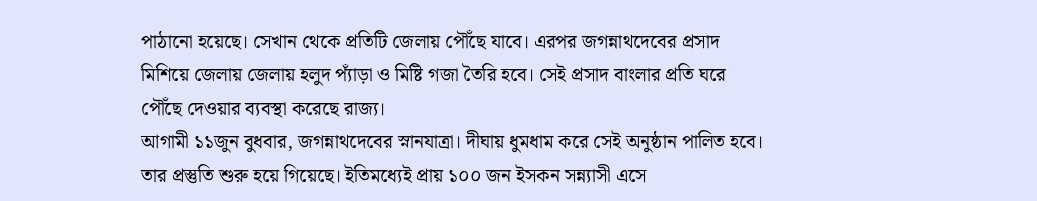পাঠানো হয়েছে। সেখান থেকে প্রতিটি জেলায় পৌঁছে যাবে। এরপর জগন্নাথদেবের প্রসাদ মিশিয়ে জেলায় জেলায় হলুদ প্যাঁড়া ও মিষ্টি গজা তৈরি হবে। সেই প্রসাদ বাংলার প্রতি ঘরে পৌঁছে দেওয়ার ব্যবস্থা করেছে রাজ্য।
আগামী ১১জুন বুধবার, জগন্নাথদেবের স্নানযাত্রা। দীঘায় ধুমধাম করে সেই অনুষ্ঠান পালিত হবে। তার প্রস্তুতি শুরু হয়ে গিয়েছে। ইতিমধ্যেই প্রায় ১০০ জন ইসকন সন্ন্যাসী এসে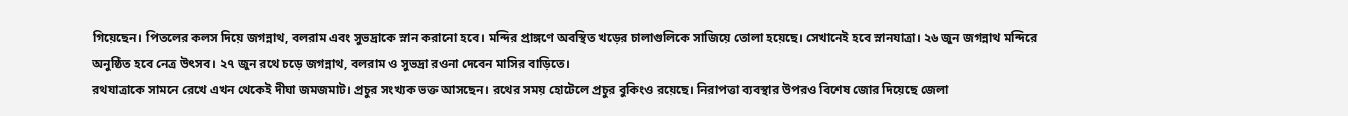গিয়েছেন। পিতলের কলস দিয়ে জগন্নাথ, বলরাম এবং সুভদ্রাকে স্নান করানো হবে। মন্দির প্রাঙ্গণে অবস্থিত খড়ের চালাগুলিকে সাজিয়ে তোলা হয়েছে। সেখানেই হবে স্নানযাত্রা। ২৬ জুন জগন্নাথ মন্দিরে অনুষ্ঠিত হবে নেত্র উৎসব। ২৭ জুন রথে চড়ে জগন্নাথ, বলরাম ও সুভদ্রা রওনা দেবেন মাসির বাড়িতে।
রথযাত্রাকে সামনে রেখে এখন থেকেই দীঘা জমজমাট। প্রচুর সংখ্যক ভক্ত আসছেন। রথের সময় হোটেলে প্রচুর বুকিংও রয়েছে। নিরাপত্তা ব্যবস্থার উপরও বিশেষ জোর দিয়েছে জেলা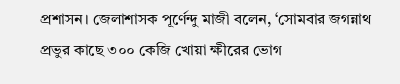প্রশাসন। জেলাশাসক পূর্ণেন্দু মাজী বলেন, ‘সোমবার জগন্নাথ প্রভুর কাছে ৩০০ কেজি খোয়া ক্ষীরের ভোগ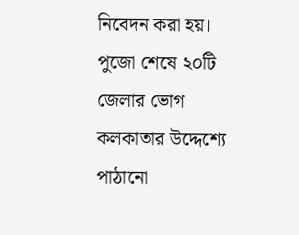নিবেদন করা হয়। পুজো শেষে ২০টি জেলার ভোগ কলকাতার উদ্দেশ্যে পাঠানো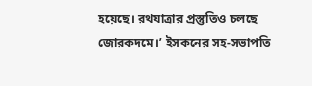হয়েছে। রথযাত্রার প্রস্তুতিও চলছে জোরকদমে।’ ইসকনের সহ-সভাপতি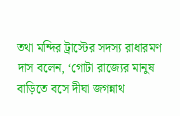তথা মন্দির ট্রাস্টের সদস্য রাধারমণ দাস বলেন, ‘গোটা রাজ্যের মানুষ বাড়িতে বসে দীঘা জগন্নাথ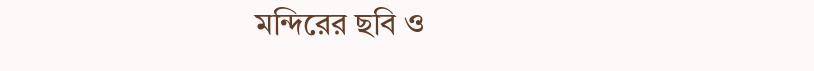মন্দিরের ছবি ও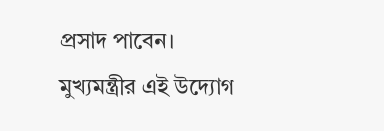প্রসাদ পাবেন। মুখ্যমন্ত্রীর এই উদ্যোগ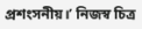প্রশংসনীয়।’ নিজস্ব চিত্র